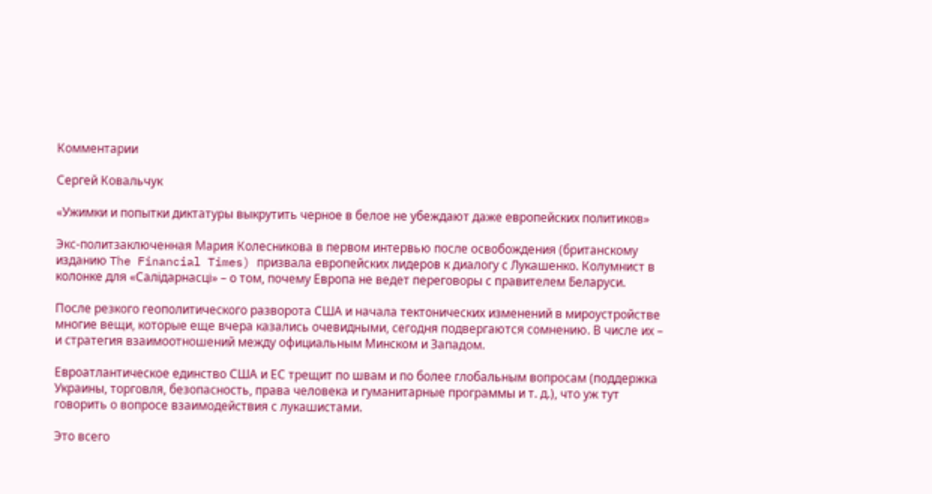Комментарии

Сергей Ковальчук

«Ужимки и попытки диктатуры выкрутить черное в белое не убеждают даже европейских политиков»

Экс-политзаключенная Мария Колесникова в первом интервью после освобождения (британскому изданию The Financial Times) призвала европейских лидеров к диалогу с Лукашенко. Колумнист в колонке для «Салідарнасці» – о том, почему Европа не ведет переговоры с правителем Беларуси.

После резкого геополитического разворота США и начала тектонических изменений в мироустройстве многие вещи, которые еще вчера казались очевидными, сегодня подвергаются сомнению. В числе их – и стратегия взаимоотношений между официальным Минском и Западом.

Евроатлантическое единство США и ЕС трещит по швам и по более глобальным вопросам (поддержка Украины, торговля, безопасность, права человека и гуманитарные программы и т. д.), что уж тут говорить о вопросе взаимодействия с лукашистами.

Это всего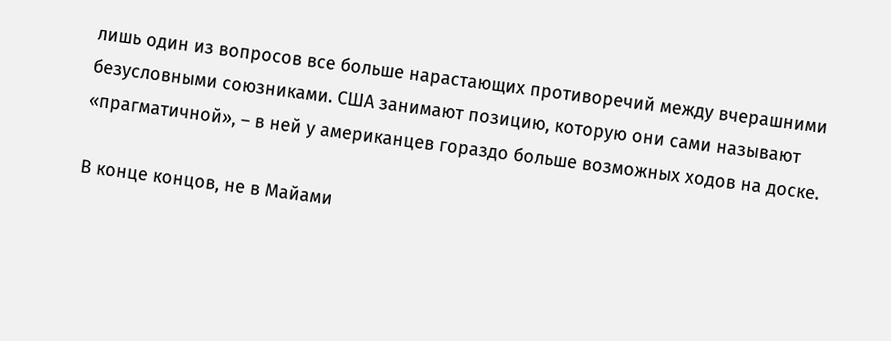лишь один из вопросов все больше нарастающих противоречий между вчерашними безусловными союзниками. США занимают позицию, которую они сами называют «прагматичной», – в ней у американцев гораздо больше возможных ходов на доске.

В конце концов, не в Майами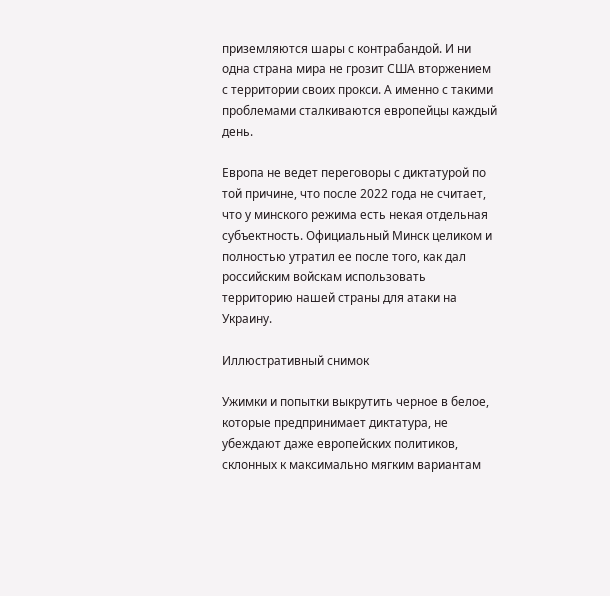приземляются шары с контрабандой. И ни одна страна мира не грозит США вторжением с территории своих прокси. А именно с такими проблемами сталкиваются европейцы каждый день.

Европа не ведет переговоры с диктатурой по той причине, что после 2022 года не считает, что у минского режима есть некая отдельная субъектность. Официальный Минск целиком и полностью утратил ее после того, как дал российским войскам использовать территорию нашей страны для атаки на Украину.

Иллюстративный снимок

Ужимки и попытки выкрутить черное в белое, которые предпринимает диктатура, не убеждают даже европейских политиков, склонных к максимально мягким вариантам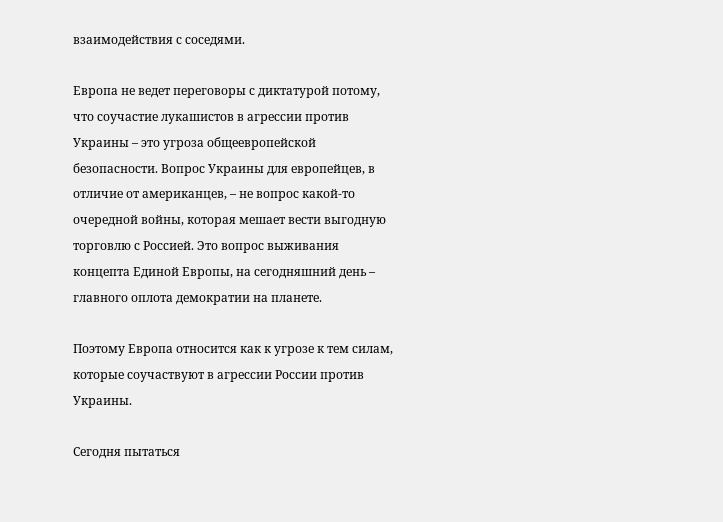взаимодействия с соседями.

Европа не ведет переговоры с диктатурой потому, что соучастие лукашистов в агрессии против Украины – это угроза общеевропейской безопасности. Вопрос Украины для европейцев, в отличие от американцев, – не вопрос какой-то очередной войны, которая мешает вести выгодную торговлю с Россией. Это вопрос выживания концепта Единой Европы, на сегодняшний день – главного оплота демократии на планете.

Поэтому Европа относится как к угрозе к тем силам, которые соучаствуют в агрессии России против Украины.

Сегодня пытаться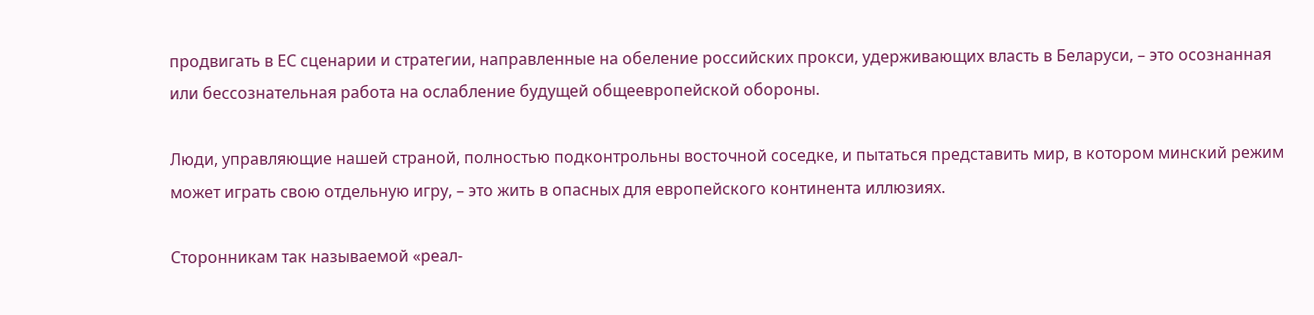продвигать в ЕС сценарии и стратегии, направленные на обеление российских прокси, удерживающих власть в Беларуси, – это осознанная или бессознательная работа на ослабление будущей общеевропейской обороны.

Люди, управляющие нашей страной, полностью подконтрольны восточной соседке, и пытаться представить мир, в котором минский режим может играть свою отдельную игру, – это жить в опасных для европейского континента иллюзиях.

Сторонникам так называемой «реал-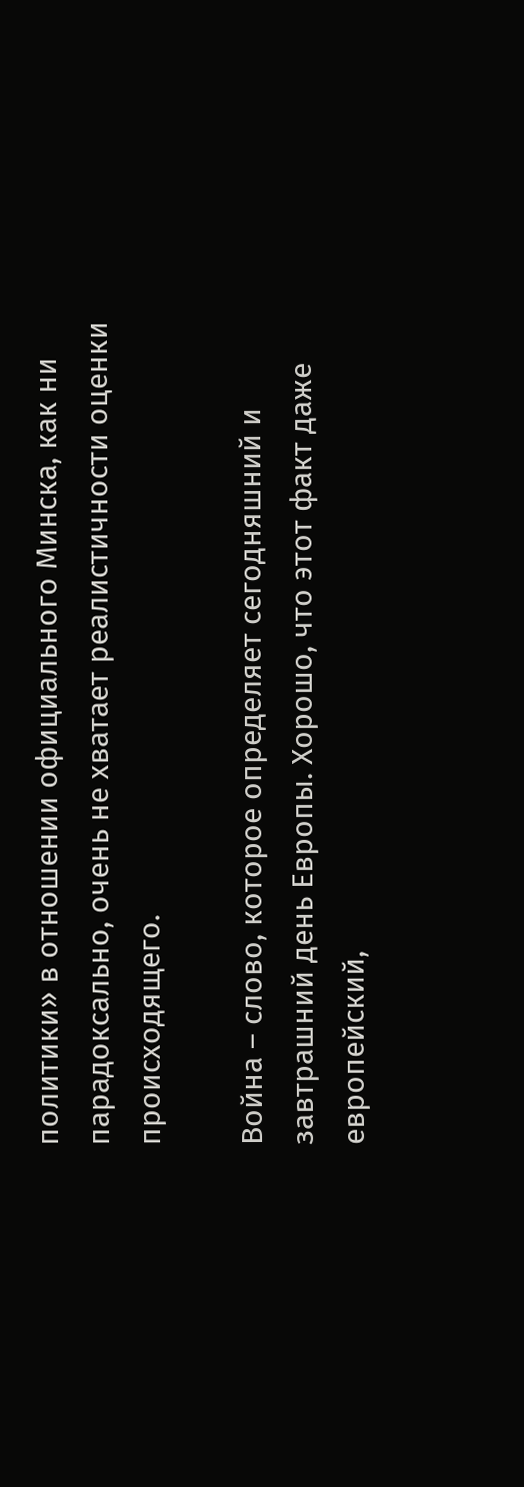политики» в отношении официального Минска, как ни парадоксально, очень не хватает реалистичности оценки происходящего.

Война – слово, которое определяет сегодняшний и завтрашний день Европы. Хорошо, что этот факт даже европейский,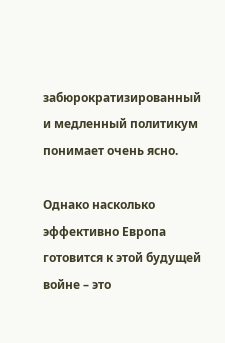забюрократизированный и медленный политикум понимает очень ясно.

Однако насколько эффективно Европа готовится к этой будущей войне – это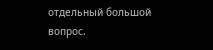отдельный большой вопрос.